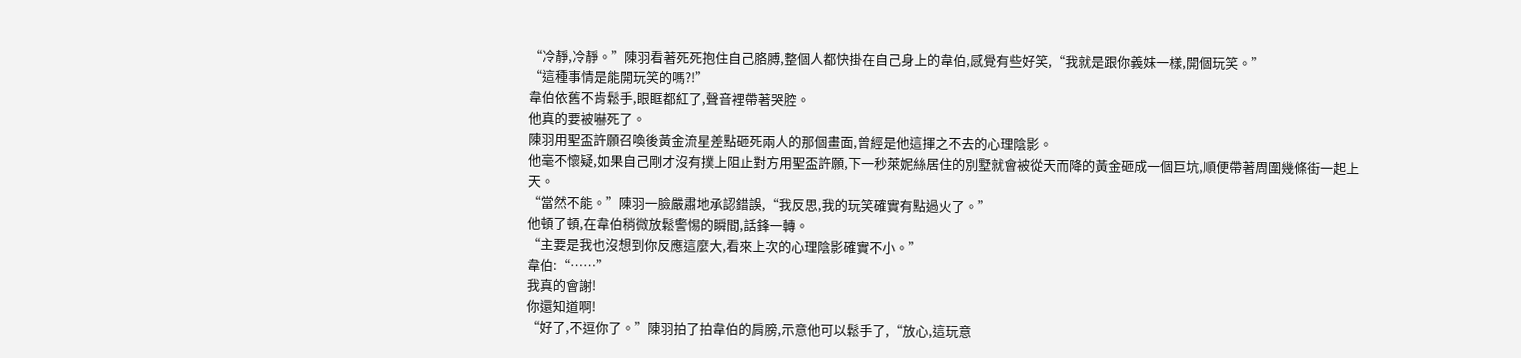“冷靜,冷靜。”陳羽看著死死抱住自己胳膊,整個人都快掛在自己身上的韋伯,感覺有些好笑,“我就是跟你義妹一樣,開個玩笑。”
“這種事情是能開玩笑的嗎?!”
韋伯依舊不肯鬆手,眼眶都紅了,聲音裡帶著哭腔。
他真的要被嚇死了。
陳羽用聖盃許願召喚後黃金流星差點砸死兩人的那個畫面,曾經是他這揮之不去的心理陰影。
他毫不懷疑,如果自己剛才沒有撲上阻止對方用聖盃許願,下一秒萊妮絲居住的別墅就會被從天而降的黃金砸成一個巨坑,順便帶著周圍幾條街一起上天。
“當然不能。”陳羽一臉嚴肅地承認錯誤,“我反思,我的玩笑確實有點過火了。”
他頓了頓,在韋伯稍微放鬆警惕的瞬間,話鋒一轉。
“主要是我也沒想到你反應這麼大,看來上次的心理陰影確實不小。”
韋伯:“……”
我真的會謝!
你還知道啊!
“好了,不逗你了。”陳羽拍了拍韋伯的肩膀,示意他可以鬆手了,“放心,這玩意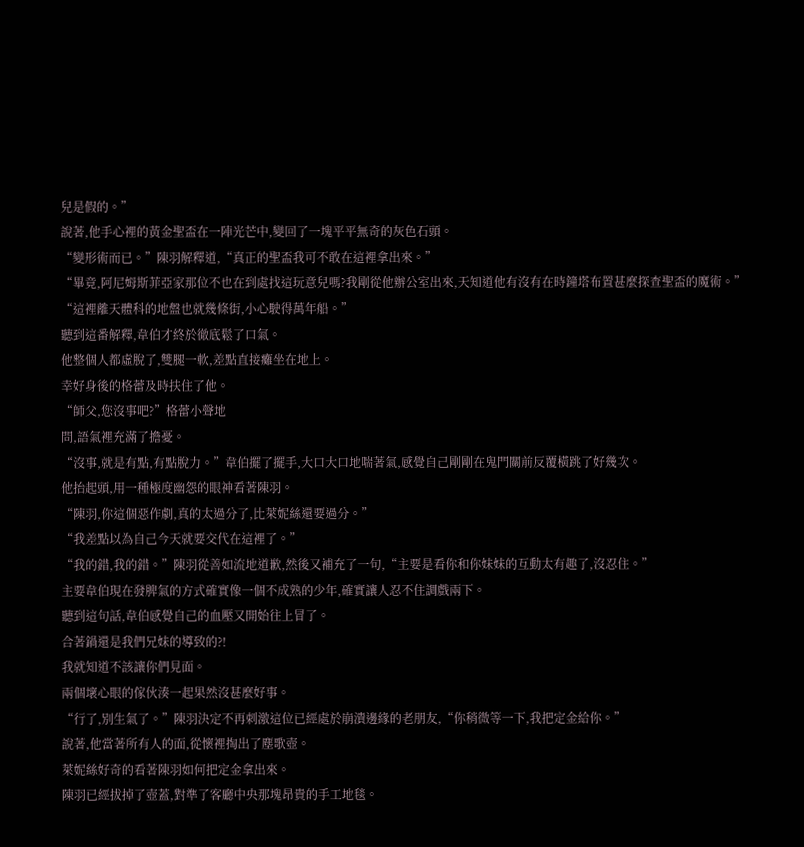兒是假的。”
說著,他手心裡的黃金聖盃在一陣光芒中,變回了一塊平平無奇的灰色石頭。
“變形術而已。”陳羽解釋道,“真正的聖盃我可不敢在這裡拿出來。”
“畢竟,阿尼姆斯菲亞家那位不也在到處找這玩意兒嗎?我剛從他辦公室出來,天知道他有沒有在時鐘塔布置甚麼探查聖盃的魔術。”
“這裡離天體科的地盤也就幾條街,小心駛得萬年船。”
聽到這番解釋,韋伯才終於徹底鬆了口氣。
他整個人都虛脫了,雙腿一軟,差點直接癱坐在地上。
幸好身後的格蕾及時扶住了他。
“師父,您沒事吧?”格蕾小聲地
問,語氣裡充滿了擔憂。
“沒事,就是有點,有點脫力。”韋伯擺了擺手,大口大口地喘著氣,感覺自己剛剛在鬼門關前反覆橫跳了好幾次。
他抬起頭,用一種極度幽怨的眼神看著陳羽。
“陳羽,你這個惡作劇,真的太過分了,比萊妮絲還要過分。”
“我差點以為自己今天就要交代在這裡了。”
“我的錯,我的錯。”陳羽從善如流地道歉,然後又補充了一句,“主要是看你和你妹妹的互動太有趣了,沒忍住。”
主要韋伯現在發脾氣的方式確實像一個不成熟的少年,確實讓人忍不住調戲兩下。
聽到這句話,韋伯感覺自己的血壓又開始往上冒了。
合著鍋還是我們兄妹的導致的?!
我就知道不該讓你們見面。
兩個壞心眼的傢伙湊一起果然沒甚麼好事。
“行了,別生氣了。”陳羽決定不再刺激這位已經處於崩潰邊緣的老朋友,“你稍微等一下,我把定金給你。”
說著,他當著所有人的面,從懷裡掏出了塵歌壺。
萊妮絲好奇的看著陳羽如何把定金拿出來。
陳羽已經拔掉了壺蓋,對準了客廳中央那塊昂貴的手工地毯。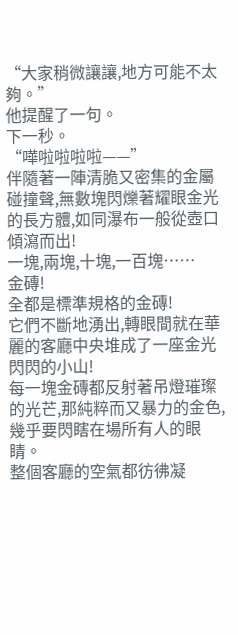“大家稍微讓讓,地方可能不太夠。”
他提醒了一句。
下一秒。
“嘩啦啦啦啦——”
伴隨著一陣清脆又密集的金屬碰撞聲,無數塊閃爍著耀眼金光的長方體,如同瀑布一般從壺口傾瀉而出!
一塊,兩塊,十塊,一百塊……
金磚!
全都是標準規格的金磚!
它們不斷地湧出,轉眼間就在華麗的客廳中央堆成了一座金光閃閃的小山!
每一塊金磚都反射著吊燈璀璨的光芒,那純粹而又暴力的金色,幾乎要閃瞎在場所有人的眼睛。
整個客廳的空氣都彷彿凝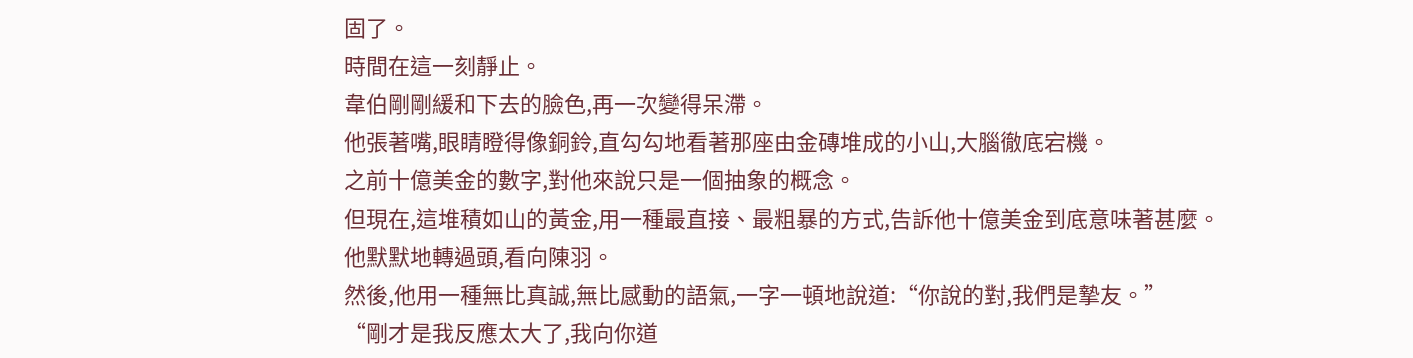固了。
時間在這一刻靜止。
韋伯剛剛緩和下去的臉色,再一次變得呆滯。
他張著嘴,眼睛瞪得像銅鈴,直勾勾地看著那座由金磚堆成的小山,大腦徹底宕機。
之前十億美金的數字,對他來說只是一個抽象的概念。
但現在,這堆積如山的黃金,用一種最直接、最粗暴的方式,告訴他十億美金到底意味著甚麼。
他默默地轉過頭,看向陳羽。
然後,他用一種無比真誠,無比感動的語氣,一字一頓地說道:“你說的對,我們是摯友。”
“剛才是我反應太大了,我向你道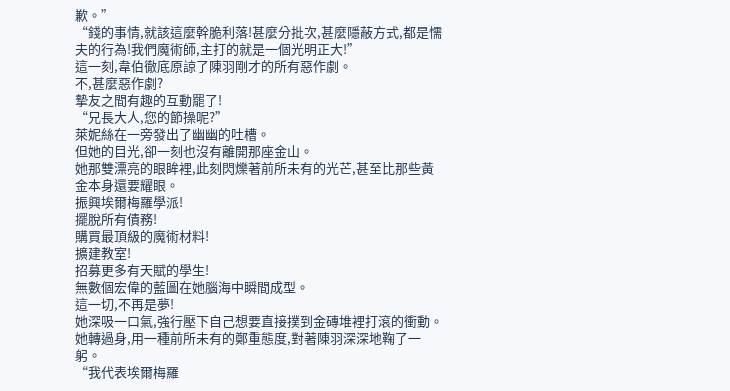歉。”
“錢的事情,就該這麼幹脆利落!甚麼分批次,甚麼隱蔽方式,都是懦夫的行為!我們魔術師,主打的就是一個光明正大!”
這一刻,韋伯徹底原諒了陳羽剛才的所有惡作劇。
不,甚麼惡作劇?
摯友之間有趣的互動罷了!
“兄長大人,您的節操呢?”
萊妮絲在一旁發出了幽幽的吐槽。
但她的目光,卻一刻也沒有離開那座金山。
她那雙漂亮的眼眸裡,此刻閃爍著前所未有的光芒,甚至比那些黃金本身還要耀眼。
振興埃爾梅羅學派!
擺脫所有債務!
購買最頂級的魔術材料!
擴建教室!
招募更多有天賦的學生!
無數個宏偉的藍圖在她腦海中瞬間成型。
這一切,不再是夢!
她深吸一口氣,強行壓下自己想要直接撲到金磚堆裡打滾的衝動。
她轉過身,用一種前所未有的鄭重態度,對著陳羽深深地鞠了一躬。
“我代表埃爾梅羅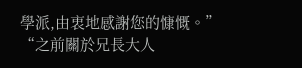學派,由衷地感謝您的慷慨。”
“之前關於兄長大人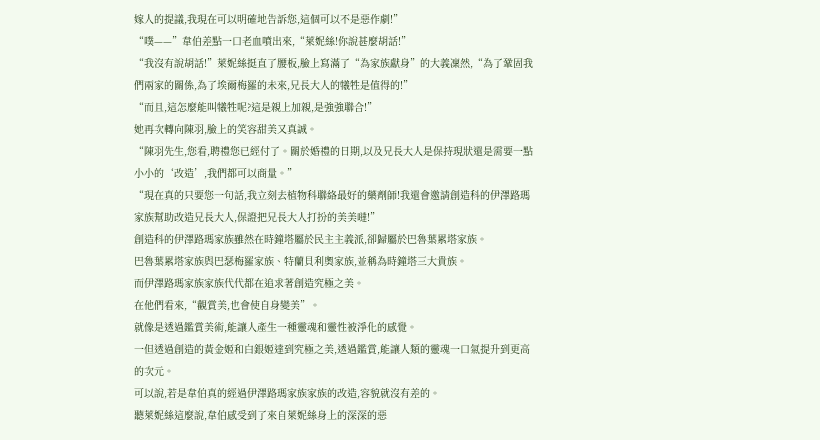嫁人的提議,我現在可以明確地告訴您,這個可以不是惡作劇!”
“噗——”韋伯差點一口老血噴出來,“萊妮絲!你說甚麼胡話!”
“我沒有說胡話!”萊妮絲挺直了腰板,臉上寫滿了“為家族獻身”的大義凜然,“為了鞏固我們兩家的關係,為了埃爾梅羅的未來,兄長大人的犧牲是值得的!”
“而且,這怎麼能叫犧牲呢?這是親上加親,是強強聯合!”
她再次轉向陳羽,臉上的笑容甜美又真誠。
“陳羽先生,您看,聘禮您已經付了。關於婚禮的日期,以及兄長大人是保持現狀還是需要一點小小的‘改造’,我們都可以商量。”
“現在真的只要您一句話,我立刻去植物科聯絡最好的藥劑師!我還會邀請創造科的伊澤路瑪家族幫助改造兄長大人,保證把兄長大人打扮的美美噠!”
創造科的伊澤路瑪家族雖然在時鐘塔屬於民主主義派,卻歸屬於巴魯葉累塔家族。
巴魯葉累塔家族與巴瑟梅羅家族、特蘭貝利奧家族,並稱為時鐘塔三大貴族。
而伊澤路瑪家族家族代代都在追求著創造究極之美。
在他們看來,“觀賞美,也會使自身變美”。
就像是透過鑑賞美術,能讓人產生一種靈魂和靈性被淨化的感覺。
一但透過創造的黃金姬和白銀姬達到究極之美,透過鑑賞,能讓人類的靈魂一口氣提升到更高的次元。
可以說,若是韋伯真的經過伊澤路瑪家族家族的改造,容貌就沒有差的。
聽萊妮絲這麼說,韋伯感受到了來自萊妮絲身上的深深的惡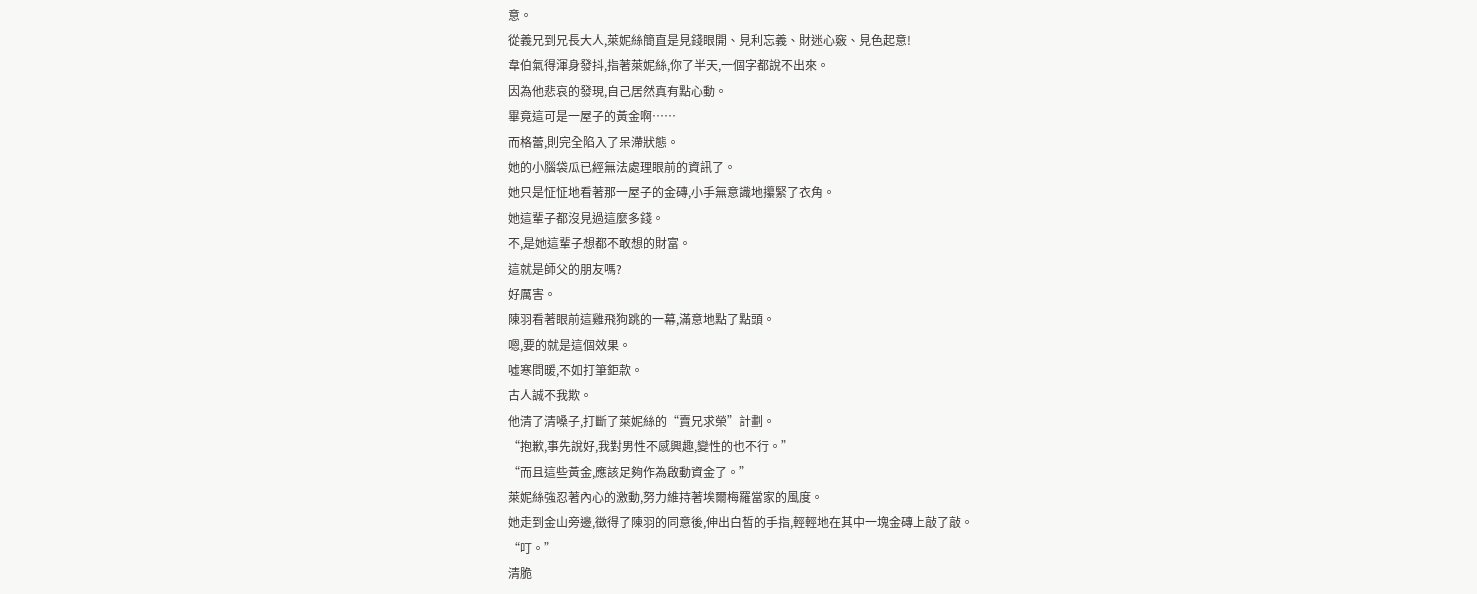意。
從義兄到兄長大人,萊妮絲簡直是見錢眼開、見利忘義、財迷心竅、見色起意!
韋伯氣得渾身發抖,指著萊妮絲,你了半天,一個字都說不出來。
因為他悲哀的發現,自己居然真有點心動。
畢竟這可是一屋子的黃金啊……
而格蕾,則完全陷入了呆滯狀態。
她的小腦袋瓜已經無法處理眼前的資訊了。
她只是怔怔地看著那一屋子的金磚,小手無意識地攥緊了衣角。
她這輩子都沒見過這麼多錢。
不,是她這輩子想都不敢想的財富。
這就是師父的朋友嗎?
好厲害。
陳羽看著眼前這雞飛狗跳的一幕,滿意地點了點頭。
嗯,要的就是這個效果。
噓寒問暖,不如打筆鉅款。
古人誠不我欺。
他清了清嗓子,打斷了萊妮絲的“賣兄求榮”計劃。
“抱歉,事先說好,我對男性不感興趣,變性的也不行。”
“而且這些黃金,應該足夠作為啟動資金了。”
萊妮絲強忍著內心的激動,努力維持著埃爾梅羅當家的風度。
她走到金山旁邊,徵得了陳羽的同意後,伸出白皙的手指,輕輕地在其中一塊金磚上敲了敲。
“叮。”
清脆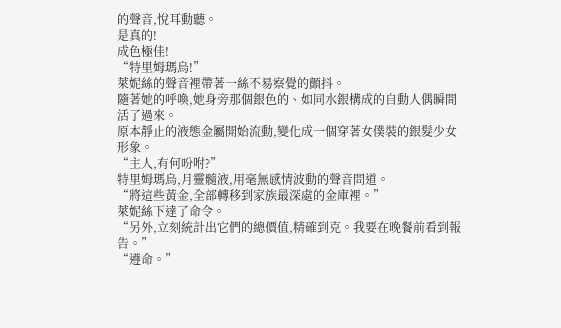的聲音,悅耳動聽。
是真的!
成色極佳!
“特里姆瑪烏!”
萊妮絲的聲音裡帶著一絲不易察覺的顫抖。
隨著她的呼喚,她身旁那個銀色的、如同水銀構成的自動人偶瞬間活了過來。
原本靜止的液態金屬開始流動,變化成一個穿著女僕裝的銀髮少女形象。
“主人,有何吩咐?”
特里姆瑪烏,月靈髓液,用毫無感情波動的聲音問道。
“將這些黃金,全部轉移到家族最深處的金庫裡。”
萊妮絲下達了命令。
“另外,立刻統計出它們的總價值,精確到克。我要在晚餐前看到報告。”
“遵命。”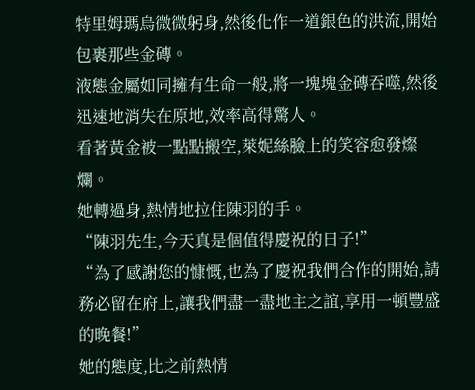特里姆瑪烏微微躬身,然後化作一道銀色的洪流,開始包裹那些金磚。
液態金屬如同擁有生命一般,將一塊塊金磚吞噬,然後迅速地消失在原地,效率高得驚人。
看著黃金被一點點搬空,萊妮絲臉上的笑容愈發燦爛。
她轉過身,熱情地拉住陳羽的手。
“陳羽先生,今天真是個值得慶祝的日子!”
“為了感謝您的慷慨,也為了慶祝我們合作的開始,請務必留在府上,讓我們盡一盡地主之誼,享用一頓豐盛的晚餐!”
她的態度,比之前熱情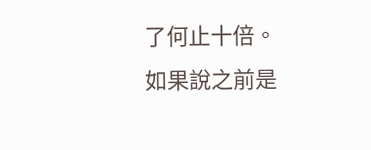了何止十倍。
如果說之前是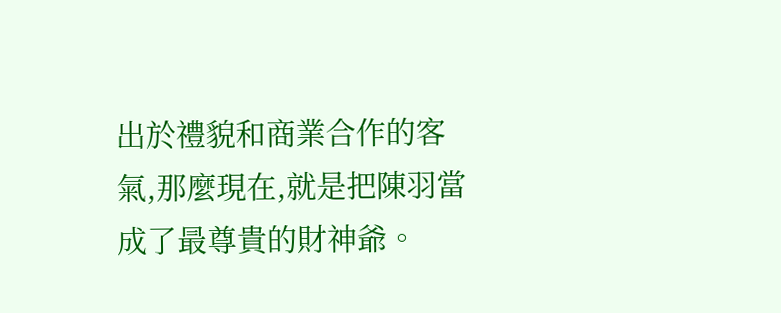出於禮貌和商業合作的客氣,那麼現在,就是把陳羽當成了最尊貴的財神爺。